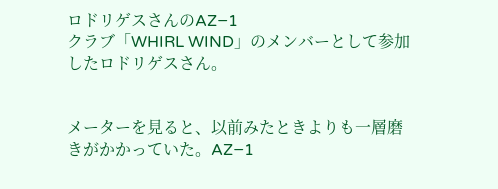ロドリゲスさんのAZ−1
クラブ「WHIRL WIND」のメンバーとして参加したロドリゲスさん。


メーターを見ると、以前みたときよりも一層磨きがかかっていた。AZ−1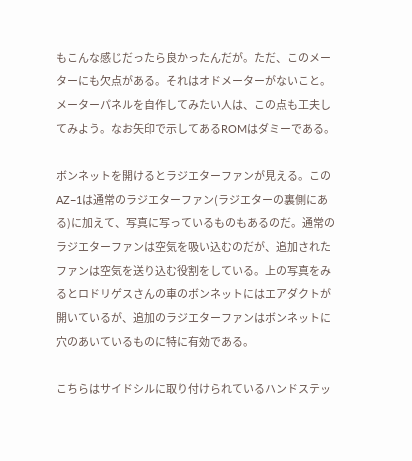もこんな感じだったら良かったんだが。ただ、このメーターにも欠点がある。それはオドメーターがないこと。メーターパネルを自作してみたい人は、この点も工夫してみよう。なお矢印で示してあるROMはダミーである。

ボンネットを開けるとラジエターファンが見える。このAZ−1は通常のラジエターファン(ラジエターの裏側にある)に加えて、写真に写っているものもあるのだ。通常のラジエターファンは空気を吸い込むのだが、追加されたファンは空気を送り込む役割をしている。上の写真をみるとロドリゲスさんの車のボンネットにはエアダクトが開いているが、追加のラジエターファンはボンネットに穴のあいているものに特に有効である。

こちらはサイドシルに取り付けられているハンドステッ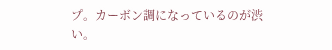プ。カーボン調になっているのが渋い。